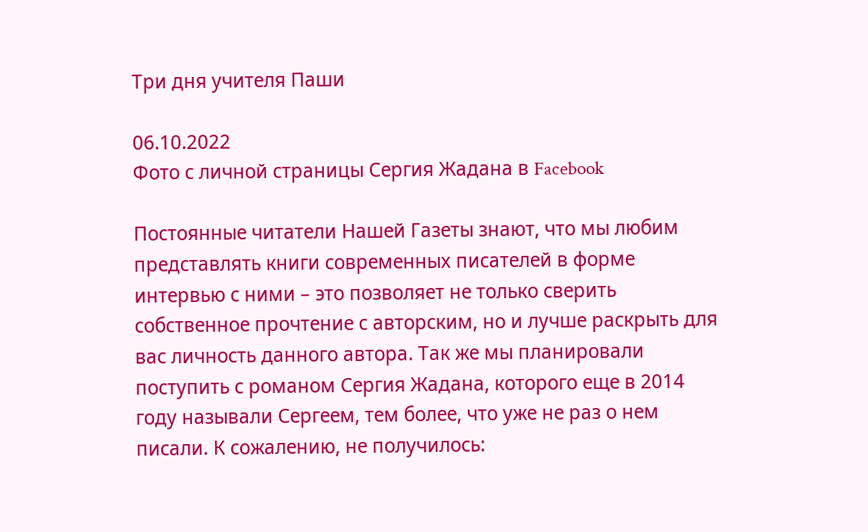Три дня учителя Паши

06.10.2022
Фото с личной страницы Сергия Жадана в Facebook

Постоянные читатели Нашей Газеты знают, что мы любим представлять книги современных писателей в форме интервью с ними – это позволяет не только сверить собственное прочтение с авторским, но и лучше раскрыть для вас личность данного автора. Так же мы планировали поступить с романом Сергия Жадана, которого еще в 2014 году называли Сергеем, тем более, что уже не раз о нем писали. К сожалению, не получилось: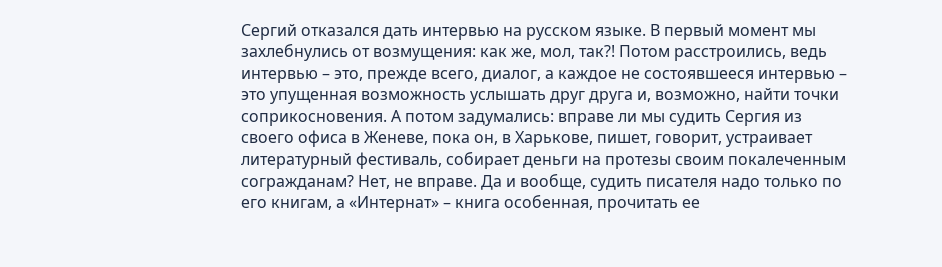Сергий отказался дать интервью на русском языке. В первый момент мы захлебнулись от возмущения: как же, мол, так?! Потом расстроились, ведь интервью – это, прежде всего, диалог, а каждое не состоявшееся интервью – это упущенная возможность услышать друг друга и, возможно, найти точки соприкосновения. А потом задумались: вправе ли мы судить Сергия из своего офиса в Женеве, пока он, в Харькове, пишет, говорит, устраивает литературный фестиваль, собирает деньги на протезы своим покалеченным согражданам? Нет, не вправе. Да и вообще, судить писателя надо только по его книгам, а «Интернат» – книга особенная, прочитать ее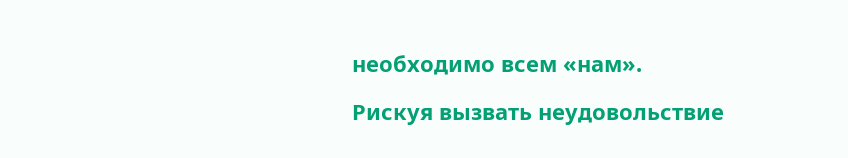необходимо всем «нам».

Рискуя вызвать неудовольствие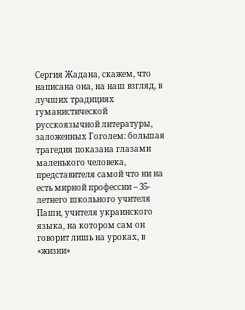Сергия Жадана, скажем, что написана она, на наш взгляд, в лучших традициях гуманистической русскоязычной литературы, заложенных Гоголем: большая трагедия показана глазами маленького человека, представителя самой что ни на есть мирной профессии – 35-летнего школьного учителя Паши, учителя украинского языка, на котором сам он говорит лишь на уроках, в «жизни»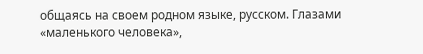общаясь на своем родном языке, русском. Глазами «маленького человека»,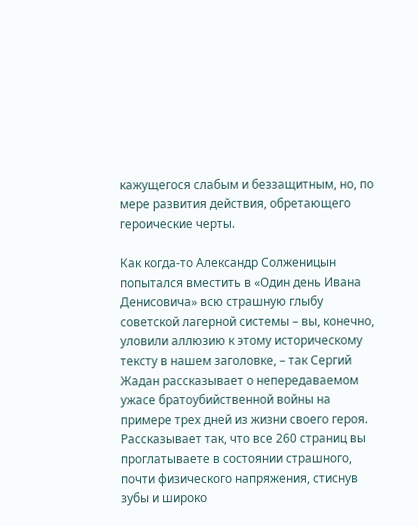кажущегося слабым и беззащитным, но, по мере развития действия, обретающего героические черты.

Как когда-то Александр Солженицын попытался вместить в «Один день Ивана Денисовича» всю страшную глыбу советской лагерной системы – вы, конечно, уловили аллюзию к этому историческому тексту в нашем заголовке, – так Сергий Жадан рассказывает о непередаваемом ужасе братоубийственной войны на примере трех дней из жизни своего героя. Рассказывает так, что все 260 страниц вы проглатываете в состоянии страшного, почти физического напряжения, стиснув зубы и широко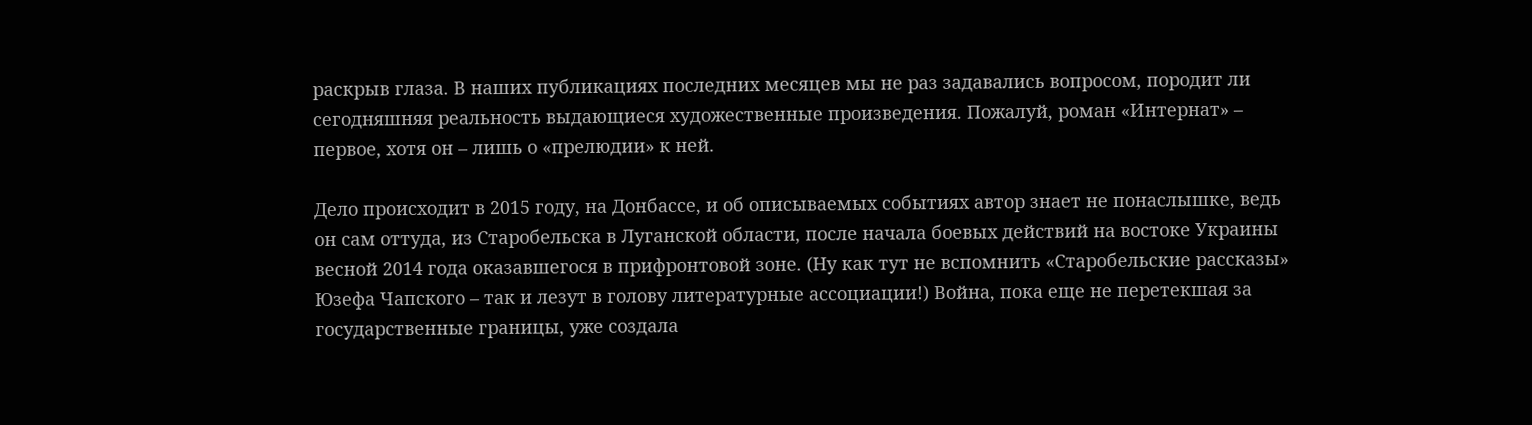раскрыв глаза. В наших публикациях последних месяцев мы не раз задавались вопросом, породит ли сегодняшняя реальность выдающиеся художественные произведения. Пожалуй, роман «Интернат» – первое, хотя он – лишь о «прелюдии» к ней.

Дело происходит в 2015 году, на Донбассе, и об описываемых событиях автор знает не понаслышке, ведь он сам оттуда, из Старобельска в Луганской области, после начала боевых действий на востоке Украины весной 2014 года оказавшегося в прифронтовой зоне. (Ну как тут не вспомнить «Старобельские рассказы» Юзефа Чапского – так и лезут в голову литературные ассоциации!) Война, пока еще не перетекшая за государственные границы, уже создала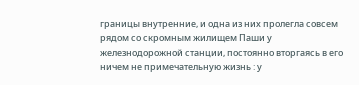границы внутренние, и одна из них пролегла совсем рядом со скромным жилищем Паши у железнодорожной станции, постоянно вторгаясь в его ничем не примечательную жизнь : у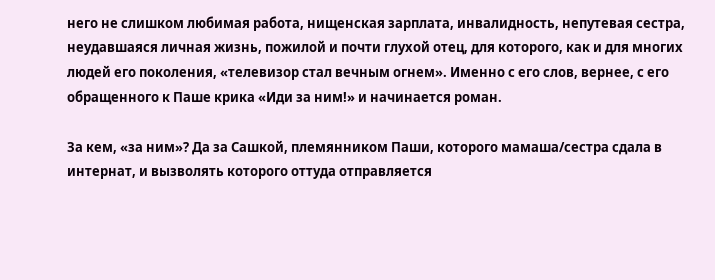него не слишком любимая работа, нищенская зарплата, инвалидность, непутевая сестра, неудавшаяся личная жизнь, пожилой и почти глухой отец, для которого, как и для многих людей его поколения, «телевизор стал вечным огнем». Именно с его слов, вернее, с его обращенного к Паше крика «Иди за ним!» и начинается роман.

За кем, «за ним»? Да за Сашкой, племянником Паши, которого мамаша/сестра сдала в интернат, и вызволять которого оттуда отправляется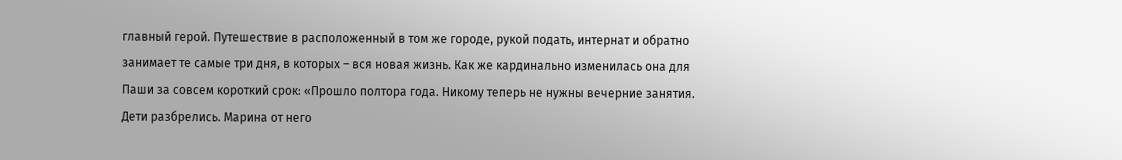главный герой. Путешествие в расположенный в том же городе, рукой подать, интернат и обратно занимает те самые три дня, в которых – вся новая жизнь. Как же кардинально изменилась она для Паши за совсем короткий срок: «Прошло полтора года. Никому теперь не нужны вечерние занятия. Дети разбрелись. Марина от него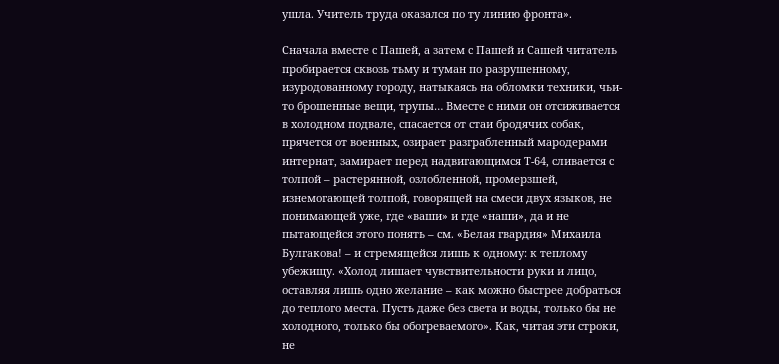ушла. Учитель труда оказался по ту линию фронта».

Сначала вместе с Пашей, а затем с Пашей и Сашей читатель пробирается сквозь тьму и туман по разрушенному, изуродованному городу, натыкаясь на обломки техники, чьи-то брошенные вещи, трупы… Вместе с ними он отсиживается в холодном подвале, спасается от стаи бродячих собак, прячется от военных, озирает разграбленный мародерами интернат, замирает перед надвигающимся Т-64, сливается с толпой – растерянной, озлобленной, промерзшей, изнемогающей толпой, говорящей на смеси двух языков, не понимающей уже, где «ваши» и где «наши», да и не пытающейся этого понять – см. «Белая гвардия» Михаила Булгакова! – и стремящейся лишь к одному: к теплому убежищу. «Холод лишает чувствительности руки и лицо, оставляя лишь одно желание – как можно быстрее добраться до теплого места. Пусть даже без света и воды, только бы не холодного, только бы обогреваемого». Как, читая эти строки, не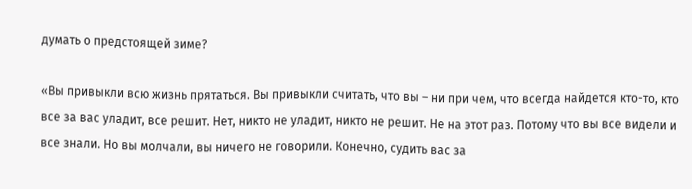думать о предстоящей зиме?

«Вы привыкли всю жизнь прятаться. Вы привыкли считать, что вы – ни при чем, что всегда найдется кто-то, кто все за вас уладит, все решит. Нет, никто не уладит, никто не решит. Не на этот раз. Потому что вы все видели и все знали. Но вы молчали, вы ничего не говорили. Конечно, судить вас за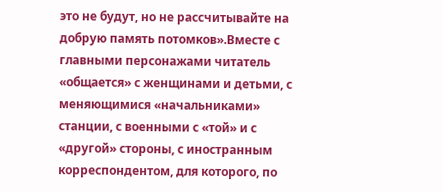это не будут, но не рассчитывайте на добрую память потомков».Вместе с главными персонажами читатель «общается» с женщинами и детьми, с меняющимися «начальниками» станции, с военными с «той» и с «другой» стороны, с иностранным корреспондентом, для которого, по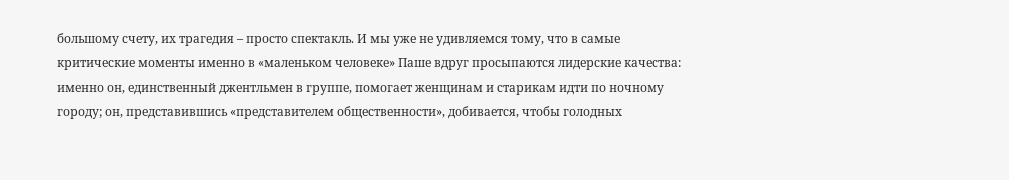большому счету, их трагедия – просто спектакль. И мы уже не удивляемся тому, что в самые критические моменты именно в «маленьком человеке» Паше вдруг просыпаются лидерские качества: именно он, единственный джентльмен в группе, помогает женщинам и старикам идти по ночному городу; он, представившись «представителем общественности», добивается, чтобы голодных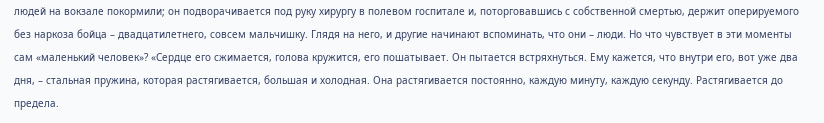людей на вокзале покормили; он подворачивается под руку хирургу в полевом госпитале и, поторговавшись с собственной смертью, держит оперируемого без наркоза бойца – двадцатилетнего, совсем мальчишку. Глядя на него, и другие начинают вспоминать, что они – люди. Но что чувствует в эти моменты сам «маленький человек»? «Сердце его сжимается, голова кружится, его пошатывает. Он пытается встряхнуться. Ему кажется, что внутри его, вот уже два дня, – стальная пружина, которая растягивается, большая и холодная. Она растягивается постоянно, каждую минуту, каждую секунду. Растягивается до предела.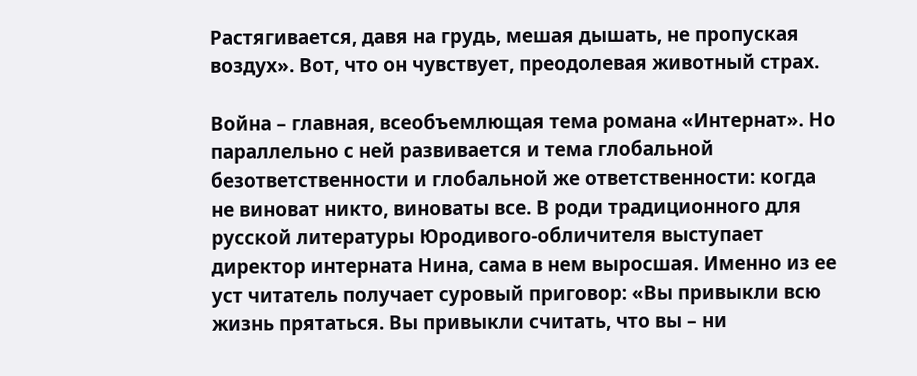Растягивается, давя на грудь, мешая дышать, не пропуская воздух». Вот, что он чувствует, преодолевая животный страх.

Война – главная, всеобъемлющая тема романа «Интернат». Но параллельно с ней развивается и тема глобальной безответственности и глобальной же ответственности: когда не виноват никто, виноваты все. В роди традиционного для русской литературы Юродивого-обличителя выступает директор интерната Нина, сама в нем выросшая. Именно из ее уст читатель получает суровый приговор: «Вы привыкли всю жизнь прятаться. Вы привыкли считать, что вы – ни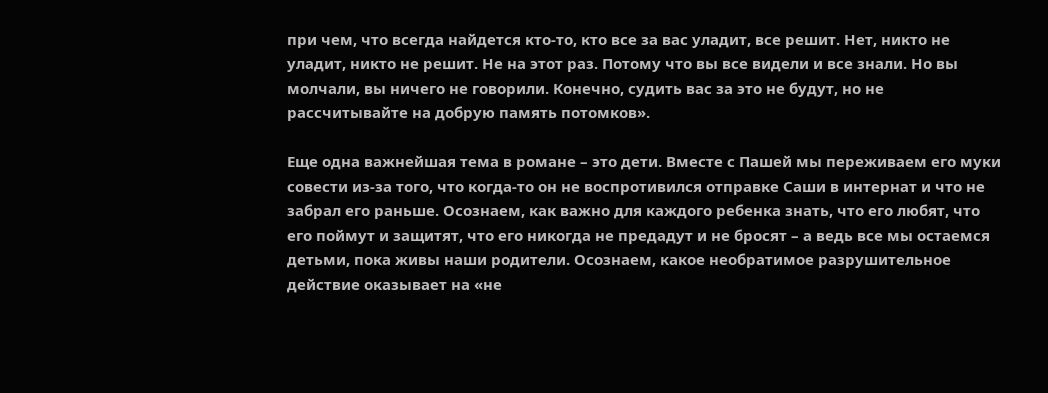при чем, что всегда найдется кто-то, кто все за вас уладит, все решит. Нет, никто не уладит, никто не решит. Не на этот раз. Потому что вы все видели и все знали. Но вы молчали, вы ничего не говорили. Конечно, судить вас за это не будут, но не рассчитывайте на добрую память потомков».

Еще одна важнейшая тема в романе – это дети. Вместе с Пашей мы переживаем его муки совести из-за того, что когда-то он не воспротивился отправке Саши в интернат и что не забрал его раньше. Осознаем, как важно для каждого ребенка знать, что его любят, что его поймут и защитят, что его никогда не предадут и не бросят – а ведь все мы остаемся детьми, пока живы наши родители. Осознаем, какое необратимое разрушительное действие оказывает на «не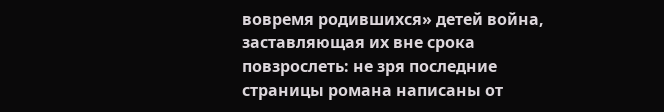вовремя родившихся» детей война, заставляющая их вне срока повзрослеть: не зря последние страницы романа написаны от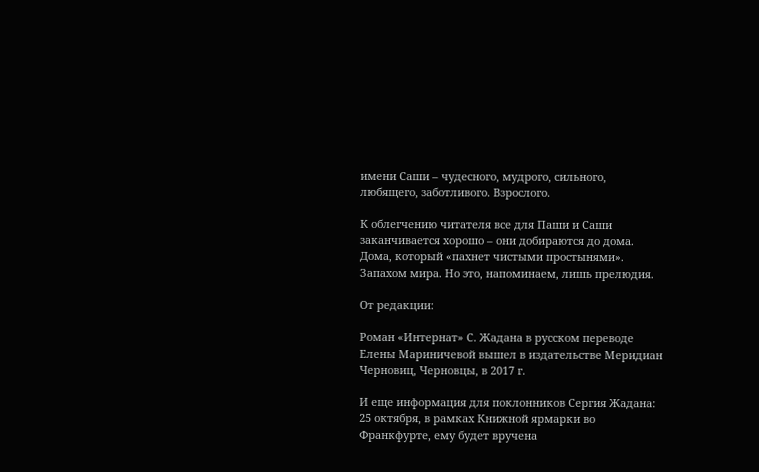имени Саши – чудесного, мудрого, сильного, любящего, заботливого. Взрослого.

К облегчению читателя все для Паши и Саши заканчивается хорошо – они добираются до дома. Дома, который «пахнет чистыми простынями». Запахом мира. Но это, напоминаем, лишь прелюдия.

От редакции:

Роман «Интернат» С. Жадана в русском переводе Елены Мариничевой вышел в издательстве Меридиан Черновиц, Черновцы, в 2017 г.

И еще информация для поклонников Сергия Жадана: 25 октября, в рамках Книжной ярмарки во Франкфурте, ему будет вручена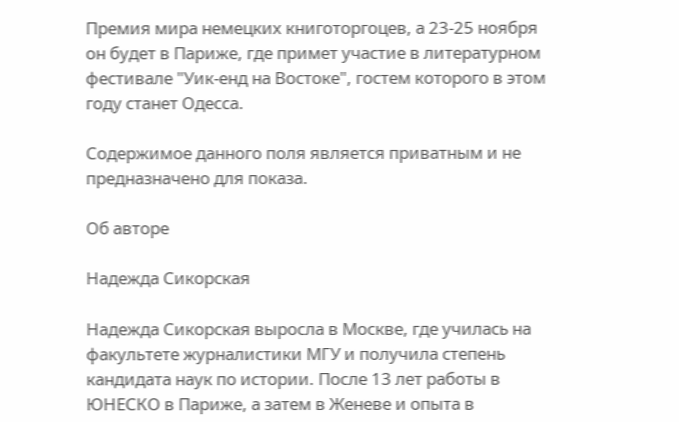Премия мира немецких книготоргоцев, а 23-25 ноября он будет в Париже, где примет участие в литературном фестивале "Уик-енд на Востоке", гостем которого в этом году станет Одесса.

Содержимое данного поля является приватным и не предназначено для показа.

Об авторе

Надежда Сикорская

Надежда Сикорская выросла в Москве, где училась на факультете журналистики МГУ и получила степень кандидата наук по истории. После 13 лет работы в ЮНЕСКО в Париже, а затем в Женеве и опыта в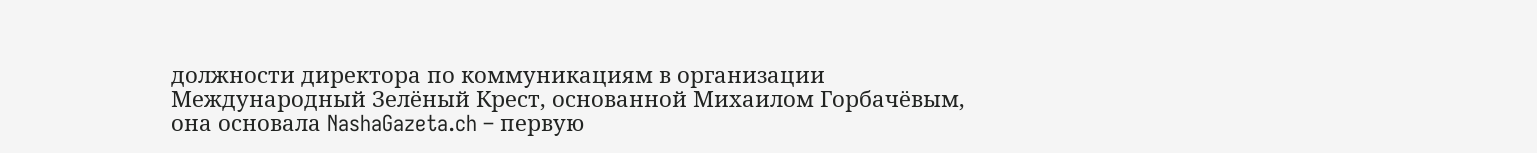должности директора по коммуникациям в организации Международный Зелёный Крест, основанной Михаилом Горбачёвым, она основала NashaGazeta.ch – первую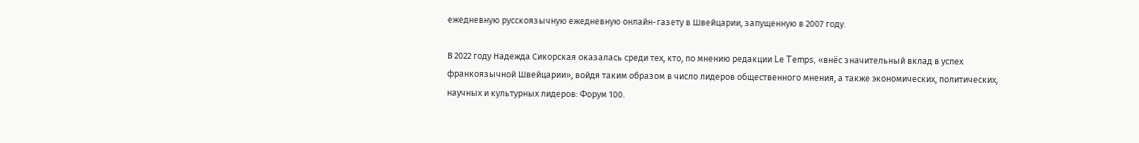ежедневную русскоязычную ежедневную онлайн-газету в Швейцарии, запущенную в 2007 году.

В 2022 году Надежда Сикорская оказалась среди тех, кто, по мнению редакции Le Temps, «внёс значительный вклад в успех франкоязычной Швейцарии», войдя таким образом в число лидеров общественного мнения, а также экономических, политических, научных и культурных лидеров: Форум 100.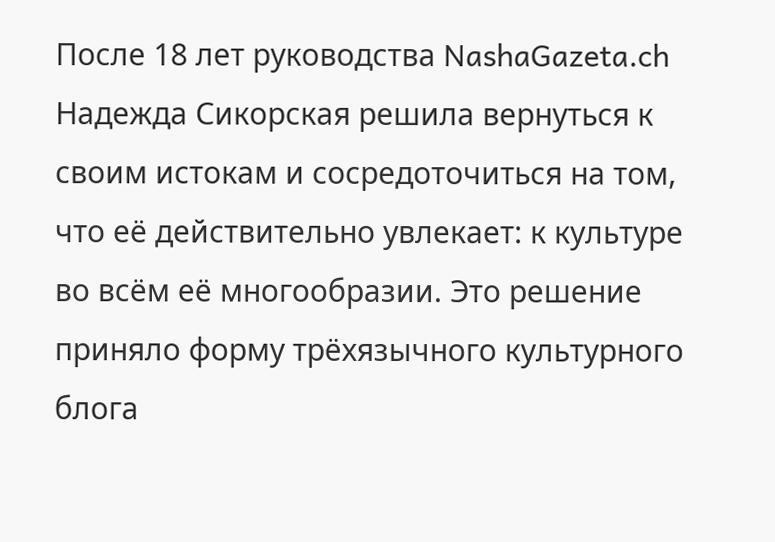После 18 лет руководства NashaGazeta.ch Надежда Сикорская решила вернуться к своим истокам и сосредоточиться на том, что её действительно увлекает: к культуре во всём её многообразии. Это решение приняло форму трёхязычного культурного блога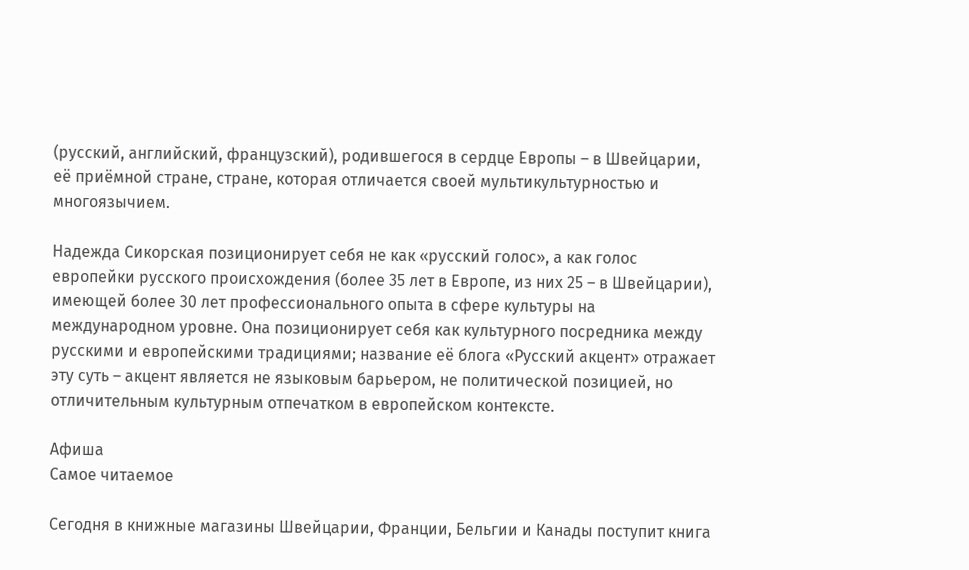(русский, английский, французский), родившегося в сердце Европы – в Швейцарии, её приёмной стране, стране, которая отличается своей мультикультурностью и многоязычием.

Надежда Сикорская позиционирует себя не как «русский голос», а как голос европейки русского происхождения (более 35 лет в Европе, из них 25 – в Швейцарии), имеющей более 30 лет профессионального опыта в сфере культуры на международном уровне. Она позиционирует себя как культурного посредника между русскими и европейскими традициями; название её блога «Русский акцент» отражает эту суть – акцент является не языковым барьером, не политической позицией, но отличительным культурным отпечатком в европейском контексте.

Афиша
Самое читаемое

Сегодня в книжные магазины Швейцарии, Франции, Бельгии и Канады поступит книга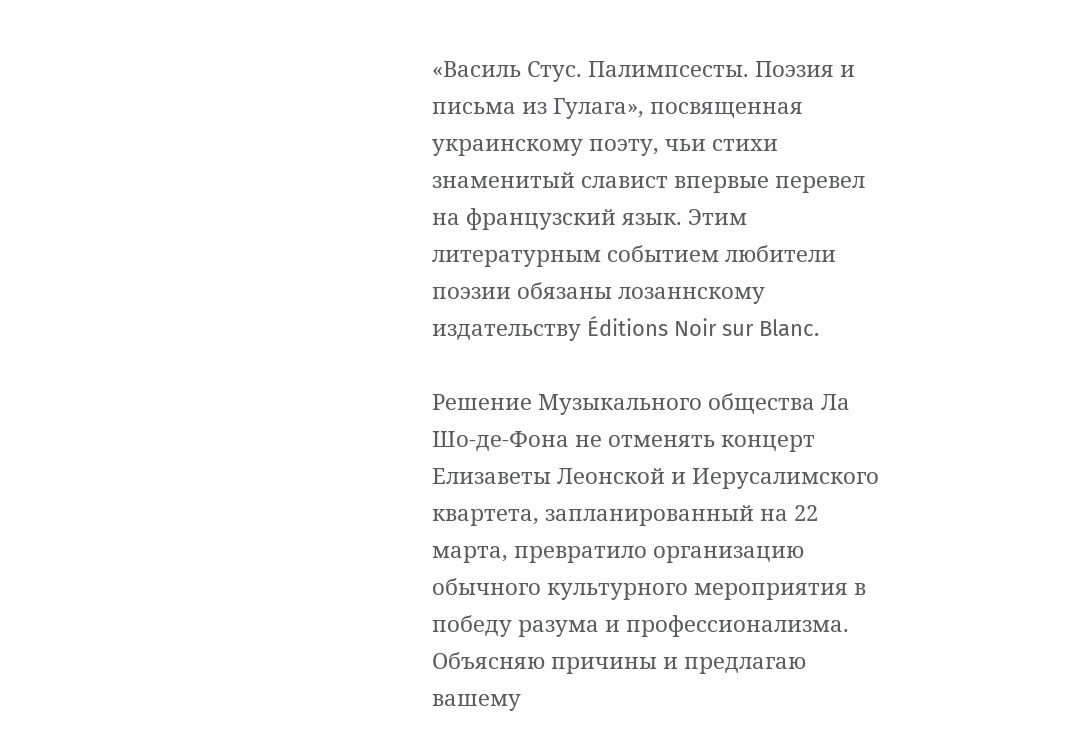«Василь Стус. Палимпсесты. Поэзия и письма из Гулага», посвященная украинскому поэту, чьи стихи знаменитый славист впервые перевел на французский язык. Этим литературным событием любители поэзии обязаны лозаннскому издательству Éditions Noir sur Blanc.

Решение Музыкального общества Ла Шо-де-Фона не отменять концерт Елизаветы Леонской и Иерусалимского квартета, запланированный на 22 марта, превратило организацию обычного культурного мероприятия в победу разума и профессионализма. Объясняю причины и предлагаю вашему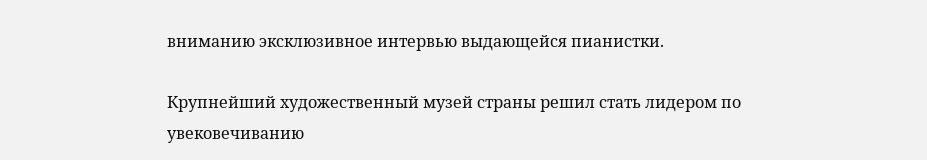вниманию эксклюзивное интервью выдающейся пианистки.

Крупнейший художественный музей страны решил стать лидером по увековечиванию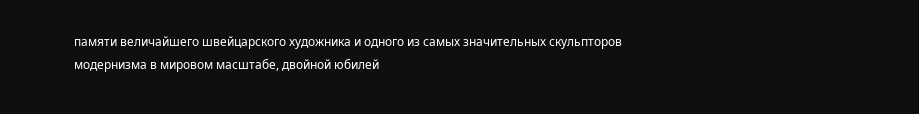памяти величайшего швейцарского художника и одного из самых значительных скульпторов модернизма в мировом масштабе, двойной юбилей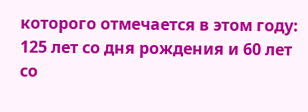которого отмечается в этом году: 125 лет со дня рождения и 60 лет со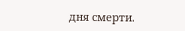дня смерти.